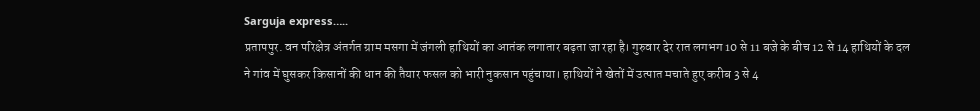Sarguja express…..
प्रतापपुर. वन परिक्षेत्र अंतर्गत ग्राम मसगा में जंगली हाथियों का आतंक लगातार बढ़ता जा रहा है। गुरुवार देर रात लगभग 10 से 11 बजे के बीच 12 से 14 हाथियों के दल ने गांव में घुसकर किसानों की धान की तैयार फसल को भारी नुकसान पहुंचाया। हाथियों ने खेतों में उत्पात मचाते हुए करीब 3 से 4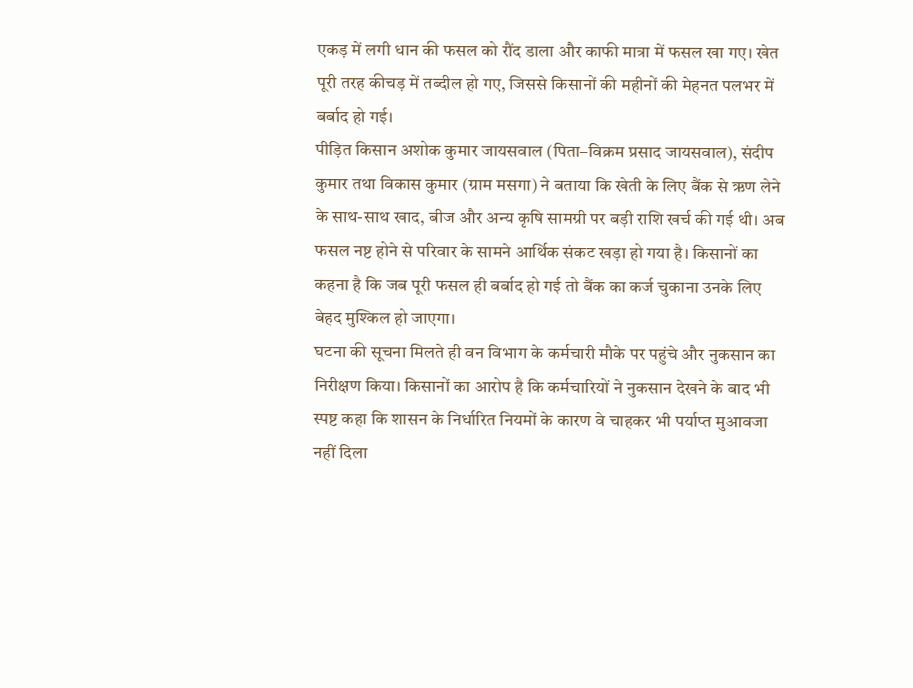एकड़ में लगी धान की फसल को रौंद डाला और काफी मात्रा में फसल खा गए। खेत पूरी तरह कीचड़ में तब्दील हो गए, जिससे किसानों की महीनों की मेहनत पलभर में बर्बाद हो गई।
पीड़ित किसान अशोक कुमार जायसवाल (पिता–विक्रम प्रसाद जायसवाल), संदीप कुमार तथा विकास कुमार (ग्राम मसगा) ने बताया कि खेती के लिए बैंक से ऋण लेने के साथ-साथ खाद, बीज और अन्य कृषि सामग्री पर बड़ी राशि खर्च की गई थी। अब फसल नष्ट होने से परिवार के सामने आर्थिक संकट खड़ा हो गया है। किसानों का कहना है कि जब पूरी फसल ही बर्बाद हो गई तो बैंक का कर्ज चुकाना उनके लिए बेहद मुश्किल हो जाएगा।
घटना की सूचना मिलते ही वन विभाग के कर्मचारी मौके पर पहुंचे और नुकसान का निरीक्षण किया। किसानों का आरोप है कि कर्मचारियों ने नुकसान देखने के बाद भी स्पष्ट कहा कि शासन के निर्धारित नियमों के कारण वे चाहकर भी पर्याप्त मुआवजा नहीं दिला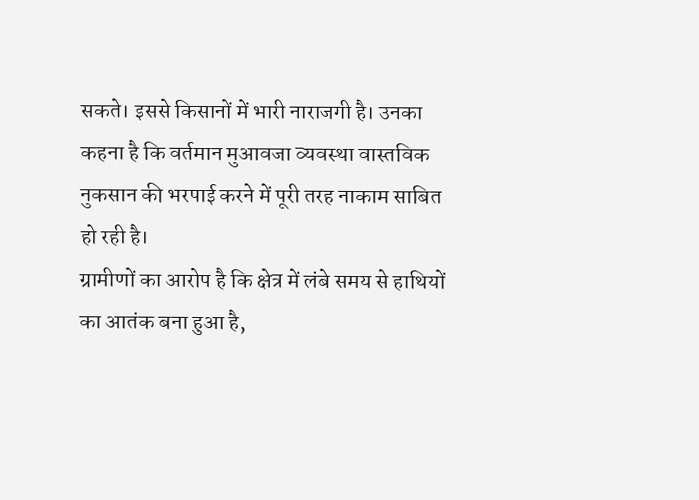सकते। इससे किसानों में भारी नाराजगी है। उनका कहना है कि वर्तमान मुआवजा व्यवस्था वास्तविक नुकसान की भरपाई करने में पूरी तरह नाकाम साबित हो रही है।
ग्रामीणों का आरोप है कि क्षेत्र में लंबे समय से हाथियों का आतंक बना हुआ है,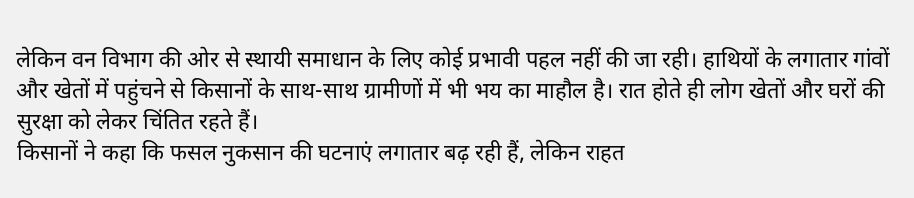लेकिन वन विभाग की ओर से स्थायी समाधान के लिए कोई प्रभावी पहल नहीं की जा रही। हाथियों के लगातार गांवों और खेतों में पहुंचने से किसानों के साथ-साथ ग्रामीणों में भी भय का माहौल है। रात होते ही लोग खेतों और घरों की सुरक्षा को लेकर चिंतित रहते हैं।
किसानों ने कहा कि फसल नुकसान की घटनाएं लगातार बढ़ रही हैं, लेकिन राहत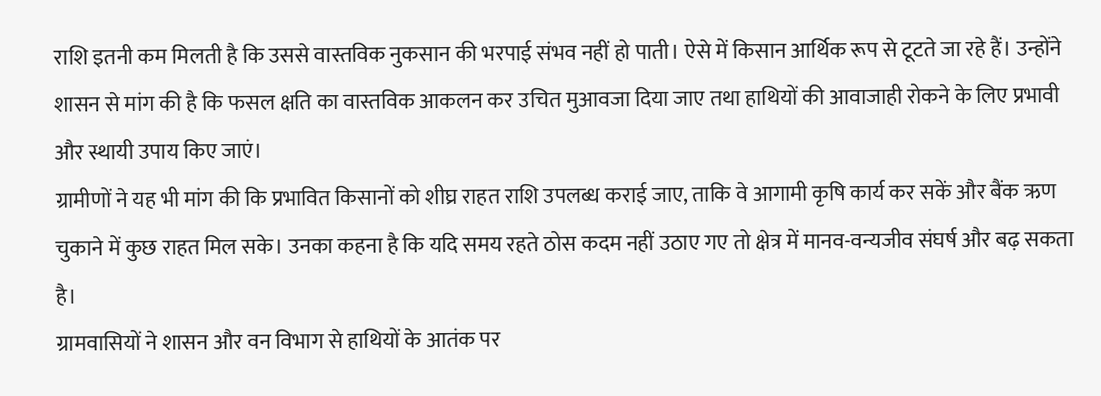राशि इतनी कम मिलती है कि उससे वास्तविक नुकसान की भरपाई संभव नहीं हो पाती। ऐसे में किसान आर्थिक रूप से टूटते जा रहे हैं। उन्होंने शासन से मांग की है कि फसल क्षति का वास्तविक आकलन कर उचित मुआवजा दिया जाए तथा हाथियों की आवाजाही रोकने के लिए प्रभावी और स्थायी उपाय किए जाएं।
ग्रामीणों ने यह भी मांग की कि प्रभावित किसानों को शीघ्र राहत राशि उपलब्ध कराई जाए, ताकि वे आगामी कृषि कार्य कर सकें और बैंक ऋण चुकाने में कुछ राहत मिल सके। उनका कहना है कि यदि समय रहते ठोस कदम नहीं उठाए गए तो क्षेत्र में मानव-वन्यजीव संघर्ष और बढ़ सकता है।
ग्रामवासियों ने शासन और वन विभाग से हाथियों के आतंक पर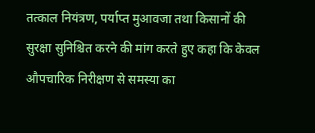तत्काल नियंत्रण, पर्याप्त मुआवजा तथा किसानों की सुरक्षा सुनिश्चित करने की मांग करते हुए कहा कि केवल औपचारिक निरीक्षण से समस्या का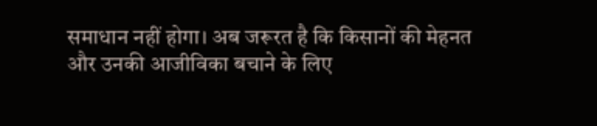समाधान नहीं होगा। अब जरूरत है कि किसानों की मेहनत और उनकी आजीविका बचाने के लिए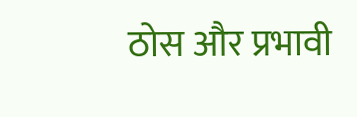ठोस और प्रभावी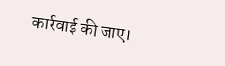कार्रवाई की जाए।